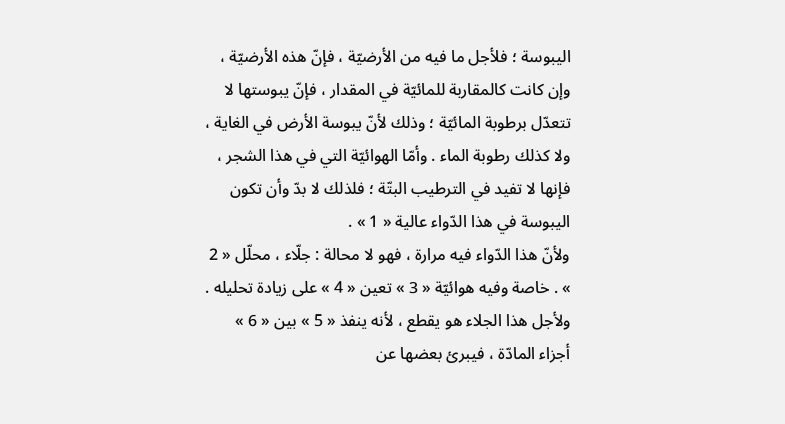اليبوسة ؛ فلأجل ما فيه من الأرضيّة ، فإنّ هذه الأرضيّة ، وإن كانت كالمقاربة للمائيّة في المقدار ، فإنّ يبوستها لا تتعدّل برطوبة المائيّة ؛ وذلك لأنّ يبوسة الأرض في الغاية ، ولا كذلك رطوبة الماء . وأمّا الهوائيّة التي في هذا الشجر ، فإنها لا تفيد في الترطيب البتّة ؛ فلذلك لا بدّ وأن تكون اليبوسة في هذا الدّواء عالية « 1 » .
ولأنّ هذا الدّواء فيه مرارة ، فهو لا محالة : جلّاء ، محلّل « 2 » . خاصة وفيه هوائيّة « 3 » تعين « 4 » على زيادة تحليله . ولأجل هذا الجلاء هو يقطع ، لأنه ينفذ « 5 » بين « 6 » أجزاء المادّة ، فيبرئ بعضها عن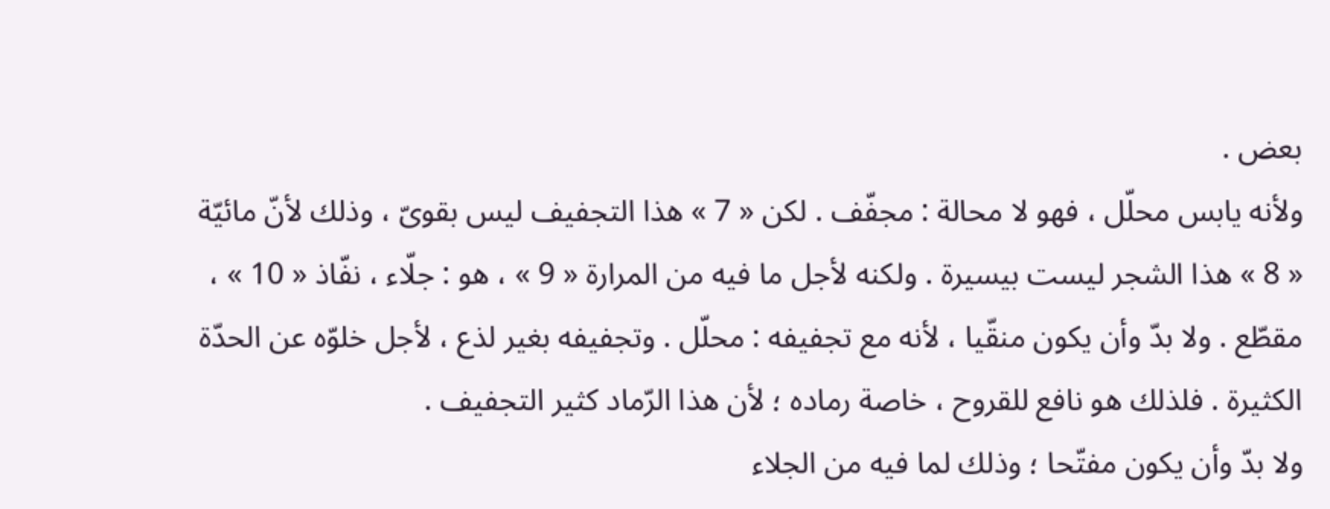بعض .
ولأنه يابس محلّل ، فهو لا محالة : مجفّف . لكن « 7 » هذا التجفيف ليس بقوىّ ، وذلك لأنّ مائيّة « 8 » هذا الشجر ليست بيسيرة . ولكنه لأجل ما فيه من المرارة « 9 » ، هو : جلّاء ، نفّاذ « 10 » ، مقطّع . ولا بدّ وأن يكون منقّيا ، لأنه مع تجفيفه : محلّل . وتجفيفه بغير لذع ، لأجل خلوّه عن الحدّة الكثيرة . فلذلك هو نافع للقروح ، خاصة رماده ؛ لأن هذا الرّماد كثير التجفيف .
ولا بدّ وأن يكون مفتّحا ؛ وذلك لما فيه من الجلاء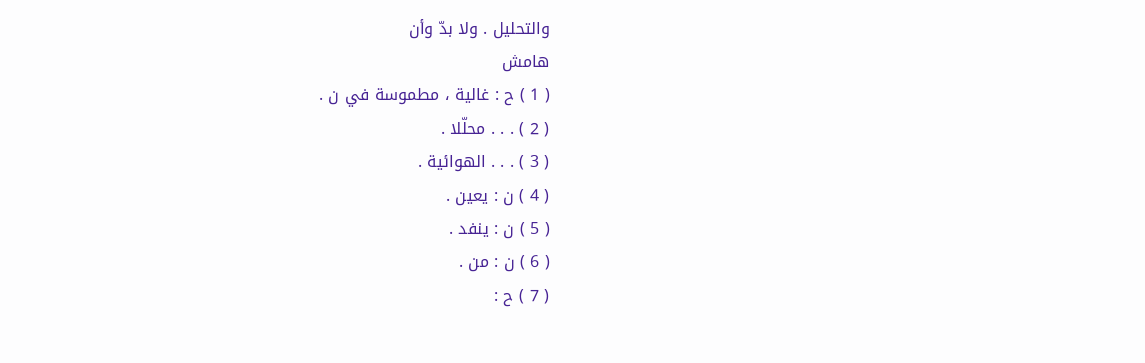والتحليل . ولا بدّ وأن
هامش
( 1 ) ح : غالية ، مطموسة في ن .
( 2 ) . . . محلّلا .
( 3 ) . . . الهوائية .
( 4 ) ن : يعين .
( 5 ) ن : ينفد .
( 6 ) ن : من .
( 7 ) ح :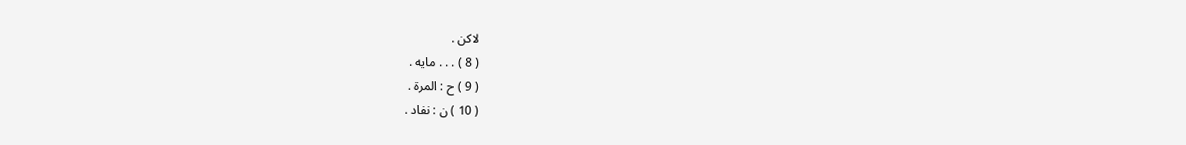لاكن .
( 8 ) . . . مايه .
( 9 ) ح : المرة .
( 10 ) ن : نفاد .